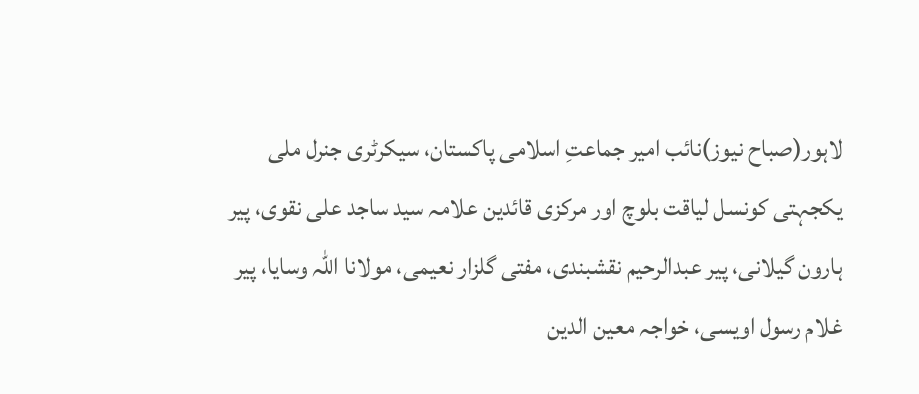لاہور(صباح نیوز)نائب امیر جماعتِ اسلامی پاکستان، سیکرٹری جنرل ملی یکجہتی کونسل لیاقت بلوچ اور مرکزی قائدین علامہ سید ساجد علی نقوی، پیر ہارون گیلانی، پیر عبدالرحیم نقشبندی، مفتی گلزار نعیمی، مولانا اللہ وسایا، پیر غلام رسول اویسی، خواجہ معین الدین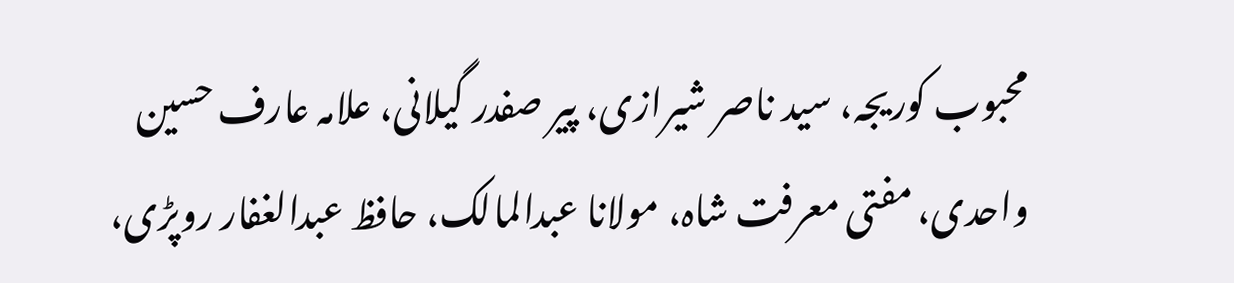محبوب کوریجہ، سید ناصر شیرازی، پیر صفدر گیلانی، علامہ عارف حسین واحدی، مفتی معرفت شاہ، مولانا عبدالمالک، حافظ عبدالغفار روپڑی،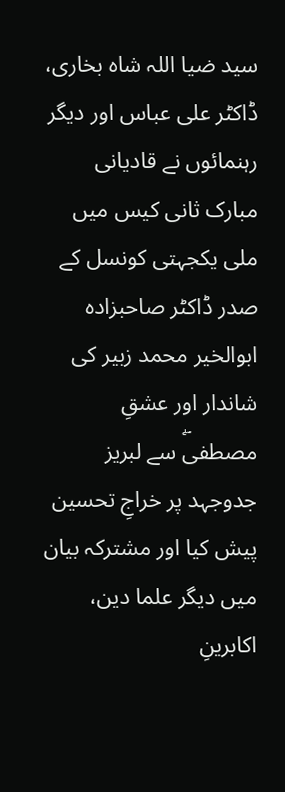سید ضیا اللہ شاہ بخاری، ڈاکٹر علی عباس اور دیگر رہنمائوں نے قادیانی مبارک ثانی کیس میں ملی یکجہتی کونسل کے صدر ڈاکٹر صاحبزادہ ابوالخیر محمد زبیر کی شاندار اور عشقِ مصطفیۖ سے لبریز جدوجہد پر خراجِ تحسین پیش کیا اور مشترکہ بیان میں دیگر علما دین، اکابرینِ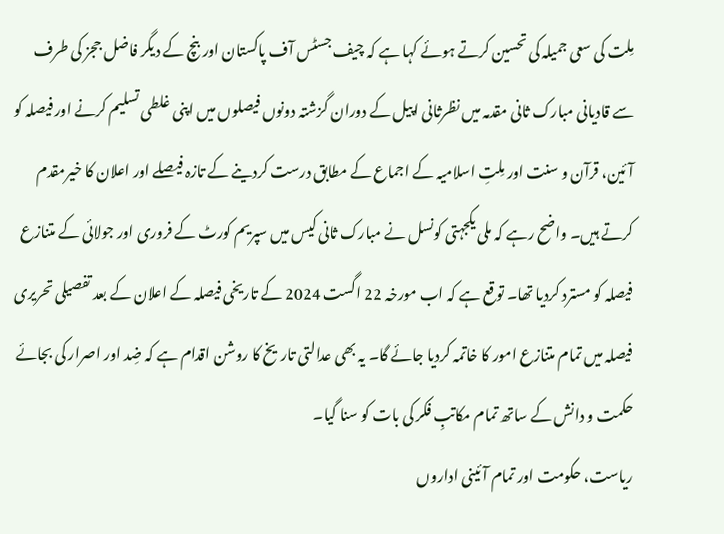مِلت کی سعی جمیلہ کی تحسین کرتے ہوئے کہا ہے کہ چیف جسٹس آف پاکستان اور بنچ کے دیگر فاضل ججز کی طرف سے قادیانی مبارک ثانی مقدمہ میں نظرثانی اپیل کے دوران گزشتہ دونوں فیصلوں میں اپنی غلطی تسلیم کرنے اور فیصلہ کو آئین، قرآن و سنت اور مِلتِ اسلامیہ کے اجماع کے مطابق درست کردینے کے تازہ فیصلے اور اعلان کا خیرمقدم کرتے ہیں۔ واضح رہے کہ ملی یکجہتی کونسل نے مبارک ثانی کیس میں سپریم کورٹ کے فروری اور جولائی کے متنازع فیصلہ کو مسترد کردیا تھا۔ توقع ہے کہ اب مورخہ 22 اگست 2024 کے تاریخی فیصلہ کے اعلان کے بعد تفصیلی تحریری فیصلہ میں تمام متنازع امور کا خاتمہ کردیا جائے گا۔ یہ بھی عدالتی تاریخ کا روشن اقدام ہے کہ ضِد اور اصرار کی بجائے حکمت و دانش کے ساتھ تمام مکاتبِ فکر کی بات کو سنا گیا۔
ریاست، حکومت اور تمام آئینی اداروں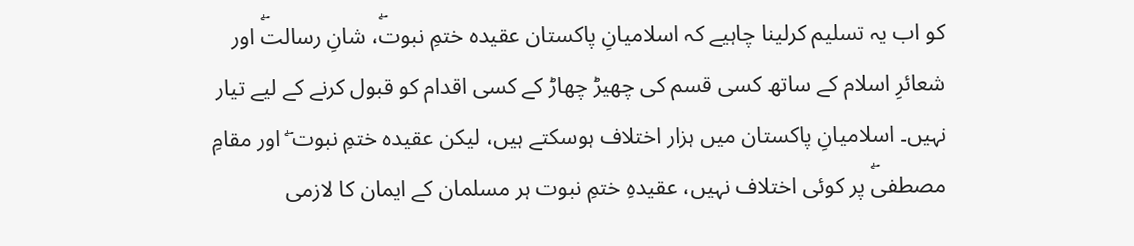کو اب یہ تسلیم کرلینا چاہیے کہ اسلامیانِ پاکستان عقیدہ ختمِ نبوتۖ، شانِ رسالتۖ اور شعائرِ اسلام کے ساتھ کسی قسم کی چھیڑ چھاڑ کے کسی اقدام کو قبول کرنے کے لیے تیار نہیں۔ اسلامیانِ پاکستان میں ہزار اختلاف ہوسکتے ہیں، لیکن عقیدہ ختمِ نبوت ۖ اور مقامِ مصطفیۖ پر کوئی اختلاف نہیں، عقیدہِ ختمِ نبوت ہر مسلمان کے ایمان کا لازمی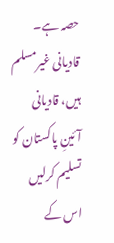حصہ ہے۔ قادیانی غیرمسلم ہیں، قادیانی آئینِ پاکستان کو تسلیم کرلیں اس کے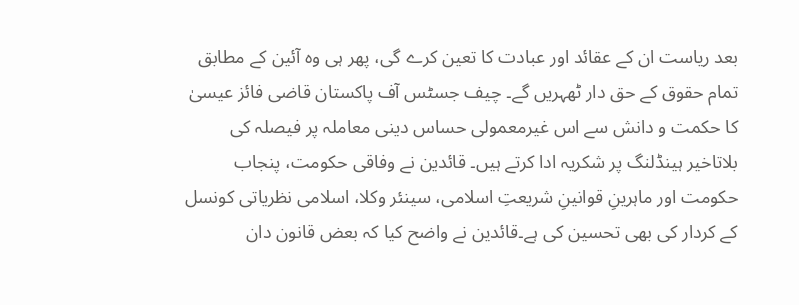بعد ریاست ان کے عقائد اور عبادت کا تعین کرے گی، پھر ہی وہ آئین کے مطابق تمام حقوق کے حق دار ٹھہریں گے۔ چیف جسٹس آف پاکستان قاضی فائز عیسیٰ کا حکمت و دانش سے اس غیرمعمولی حساس دینی معاملہ پر فیصلہ کی بلاتاخیر ہینڈلنگ پر شکریہ ادا کرتے ہیں۔ قائدین نے وفاقی حکومت، پنجاب حکومت اور ماہرینِ قوانینِ شریعتِ اسلامی، سینئر وکلا، اسلامی نظریاتی کونسل کے کردار کی بھی تحسین کی ہے۔قائدین نے واضح کیا کہ بعض قانون دان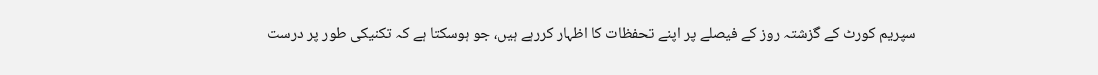سپریم کورٹ کے گزشتہ روز کے فیصلے پر اپنے تحفظات کا اظہار کررہے ہیں، جو ہوسکتا ہے کہ تکنیکی طور پر درست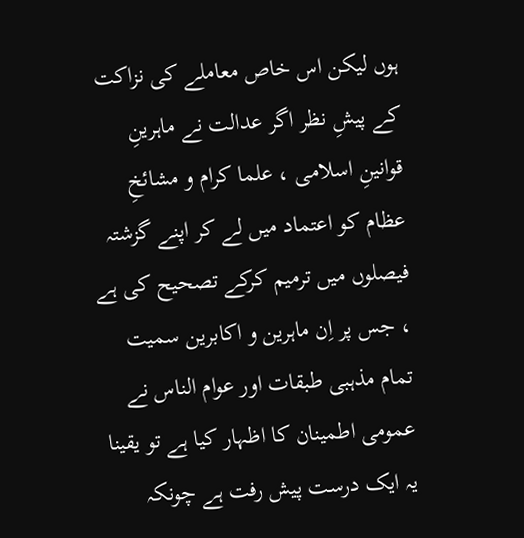ہوں لیکن اس خاص معاملے کی نزاکت کے پیشِ نظر اگر عدالت نے ماہرینِ قوانینِ اسلامی ، علما کرام و مشائخِ عظام کو اعتماد میں لے کر اپنے گزشتہ فیصلوں میں ترمیم کرکے تصحیح کی ہے ، جس پر اِن ماہرین و اکابرین سمیت تمام مذہبی طبقات اور عوام الناس نے عمومی اطمینان کا اظہار کیا ہے تو یقینا یہ ایک درست پیش رفت ہے چونکہ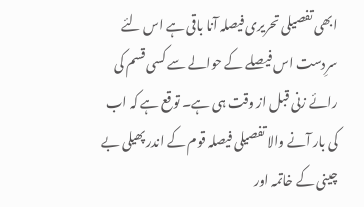ابھی تفصیلی تحریری فیصلہ آنا باقی ہے اس لئے سرِدست اس فیصلے کے حوالے سے کسی قسم کی رائے زنی قبل از وقت ہی ہے۔ توقع ہے کہ اب کی بار آنے والا تفصیلی فیصلہ قوم کے اندر پھیلی بے چینی کے خاتمہ اور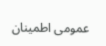عمومی اطمینان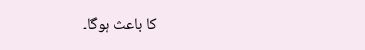کا باعث ہوگا۔